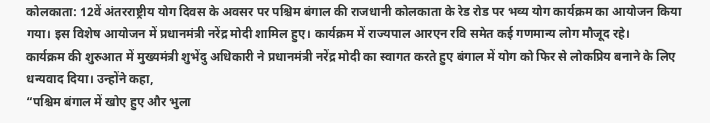कोलकाता: 12वें अंतरराष्ट्रीय योग दिवस के अवसर पर पश्चिम बंगाल की राजधानी कोलकाता के रेड रोड पर भव्य योग कार्यक्रम का आयोजन किया गया। इस विशेष आयोजन में प्रधानमंत्री नरेंद्र मोदी शामिल हुए। कार्यक्रम में राज्यपाल आरएन रवि समेत कई गणमान्य लोग मौजूद रहे।
कार्यक्रम की शुरुआत में मुख्यमंत्री शुभेंदु अधिकारी ने प्रधानमंत्री नरेंद्र मोदी का स्वागत करते हुए बंगाल में योग को फिर से लोकप्रिय बनाने के लिए धन्यवाद दिया। उन्होंने कहा,
“पश्चिम बंगाल में खोए हुए और भुला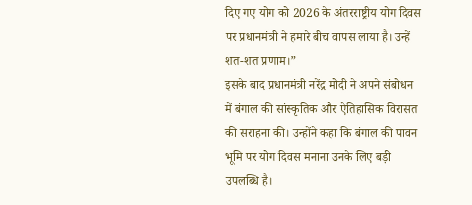दिए गए योग को 2026 के अंतरराष्ट्रीय योग दिवस पर प्रधानमंत्री ने हमारे बीच वापस लाया है। उन्हें शत-शत प्रणाम।”
इसके बाद प्रधानमंत्री नरेंद्र मोदी ने अपने संबोधन में बंगाल की सांस्कृतिक और ऐतिहासिक विरासत की सराहना की। उन्होंने कहा कि बंगाल की पावन भूमि पर योग दिवस मनाना उनके लिए बड़ी उपलब्धि है।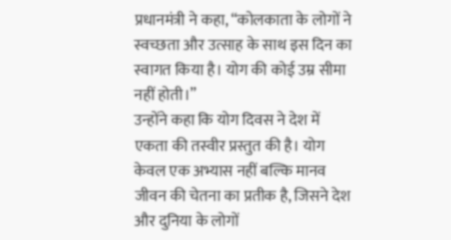प्रधानमंत्री ने कहा, “कोलकाता के लोगों ने स्वच्छता और उत्साह के साथ इस दिन का स्वागत किया है। योग की कोई उम्र सीमा नहीं होती।”
उन्होंने कहा कि योग दिवस ने देश में एकता की तस्वीर प्रस्तुत की है। योग केवल एक अभ्यास नहीं बल्कि मानव जीवन की चेतना का प्रतीक है, जिसने देश और दुनिया के लोगों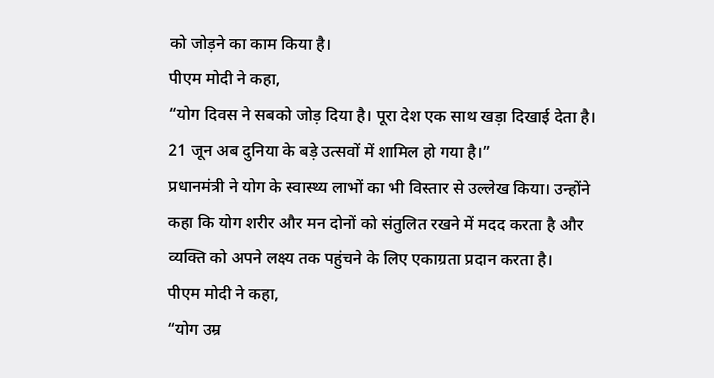को जोड़ने का काम किया है।
पीएम मोदी ने कहा,
“योग दिवस ने सबको जोड़ दिया है। पूरा देश एक साथ खड़ा दिखाई देता है। 21 जून अब दुनिया के बड़े उत्सवों में शामिल हो गया है।”
प्रधानमंत्री ने योग के स्वास्थ्य लाभों का भी विस्तार से उल्लेख किया। उन्होंने कहा कि योग शरीर और मन दोनों को संतुलित रखने में मदद करता है और व्यक्ति को अपने लक्ष्य तक पहुंचने के लिए एकाग्रता प्रदान करता है।
पीएम मोदी ने कहा,
“योग उम्र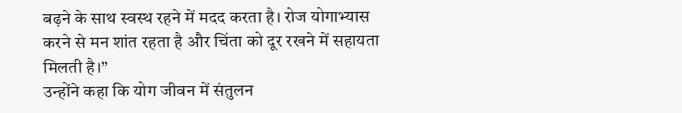बढ़ने के साथ स्वस्थ रहने में मदद करता है। रोज योगाभ्यास करने से मन शांत रहता है और चिंता को दूर रखने में सहायता मिलती है।”
उन्होंने कहा कि योग जीवन में संतुलन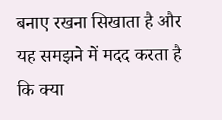बनाए रखना सिखाता है और यह समझने में मदद करता है कि क्या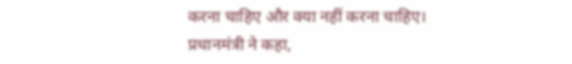करना चाहिए और क्या नहीं करना चाहिए।
प्रधानमंत्री ने कहा,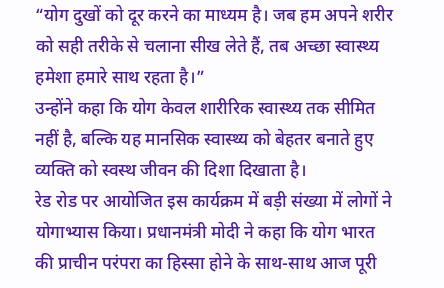“योग दुखों को दूर करने का माध्यम है। जब हम अपने शरीर को सही तरीके से चलाना सीख लेते हैं, तब अच्छा स्वास्थ्य हमेशा हमारे साथ रहता है।”
उन्होंने कहा कि योग केवल शारीरिक स्वास्थ्य तक सीमित नहीं है, बल्कि यह मानसिक स्वास्थ्य को बेहतर बनाते हुए व्यक्ति को स्वस्थ जीवन की दिशा दिखाता है।
रेड रोड पर आयोजित इस कार्यक्रम में बड़ी संख्या में लोगों ने योगाभ्यास किया। प्रधानमंत्री मोदी ने कहा कि योग भारत की प्राचीन परंपरा का हिस्सा होने के साथ-साथ आज पूरी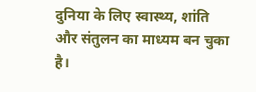दुनिया के लिए स्वास्थ्य, शांति और संतुलन का माध्यम बन चुका है।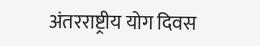अंतरराष्ट्रीय योग दिवस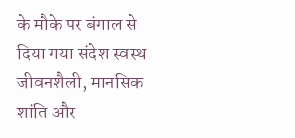के मौके पर बंगाल से दिया गया संदेश स्वस्थ जीवनशैली, मानसिक शांति और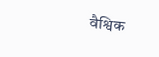वैश्विक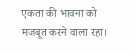एकता की भावना को मजबूत करने वाला रहा।